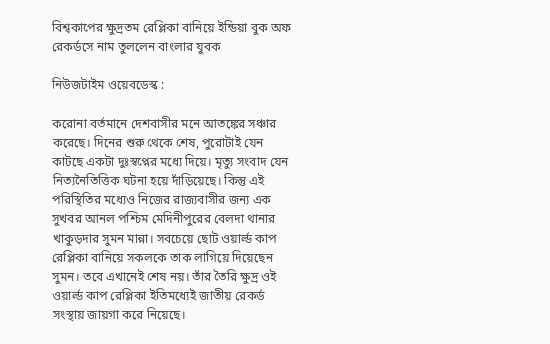বিশ্বকাপের ক্ষুদ্রতম রেপ্লিকা বানিয়ে ইন্ডিয়া বুক অফ রেকর্ডসে নাম তুললেন বাংলার যুবক

নিউজটাইম ওয়েবডেস্ক :

করোনা বর্তমানে দেশবাসীর মনে আতঙ্কের সঞ্চার করেছে। দিনের শুরু থেকে শেষ, পুরোটাই যেন কাটছে একটা দুঃস্বপ্নের মধ্যে দিয়ে। মৃত্যু সংবাদ যেন নিত্যনৈতিত্তিক ঘটনা হয়ে দাঁড়িয়েছে। কিন্তু এই পরিস্থিতির মধ্যেও নিজের রাজ্যবাসীর জন্য এক সুখবর আনল পশ্চিম মেদিনীপুরের বেলদা থানার খাকুড়দার সুমন মান্না। সবচেয়ে ছোট ওয়ার্ল্ড কাপ রেপ্লিকা বানিয়ে সকলকে তাক লাগিয়ে দিয়েছেন সুমন। তবে এখানেই শেষ নয়। তাঁর তৈরি ক্ষুদ্র ওই ওয়ার্ল্ড কাপ রেপ্লিকা ইতিমধ্যেই জাতীয় রেকর্ড সংস্থায় জায়গা করে নিয়েছে।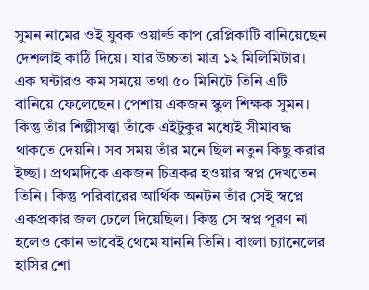সুমন নামের ওই যুবক ওয়ার্ল্ড কাপ রেপ্লিকাটি বানিয়েছেন দেশলাই কাঠি দিয়ে। যার উচ্চতা মাত্র ১২ মিলিমিটার। এক ঘন্টারও কম সময়ে তথা ৫০ মিনিটে তিনি এটি বানিয়ে ফেলেছেন। পেশায় একজন স্কুল শিক্ষক সুমন। কিন্তু তাঁর শিল্পীসত্ত্বা তাঁকে এইটুকুর মধ্যেই সীমাবদ্ধ থাকতে দেয়নি। সব সময় তাঁর মনে ছিল নতুন কিছু করার ইচ্ছা। প্রথমদিকে একজন চিত্রকর হওয়ার স্বপ্ন দেখতেন তিনি। কিন্তু পরিবারের আর্থিক অনটন তাঁর সেই স্বপ্নে একপ্রকার জল ঢেলে দিয়েছিল। কিন্তু সে স্বপ্ন পূরণ না হলেও কোন ভাবেই থেমে যাননি তিনি। বাংলা চ‍্যানেলের হাসির শো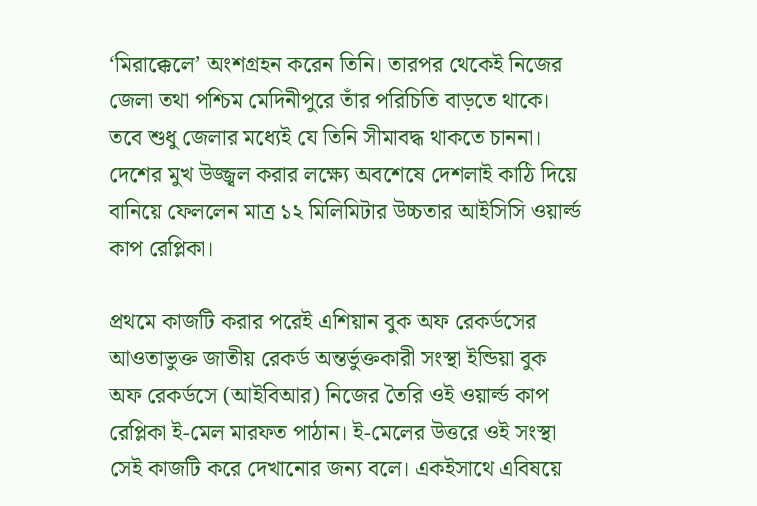‘মিরাক্কেলে’ অংশগ্রহন করেন তিনি। তারপর থেকেই নিজের জেলা তথা পশ্চিম মেদিনীপুরে তাঁর পরিচিতি বাড়তে থাকে। তবে শুধু জেলার মধ্যেই যে তিনি সীমাবদ্ধ থাকতে চাননা। দেশের মুখ উজ্জ্বল করার লক্ষ্যে অবশেষে দেশলাই কাঠি দিয়ে বানিয়ে ফেললেন মাত্র ১২ মিলিমিটার উচ্চতার আইসিসি ওয়ার্ল্ড কাপ রেপ্লিকা।

প্রথমে কাজটি করার পরেই এশিয়ান বুক অফ রেকর্ডসের আওতাভুক্ত জাতীয় রেকর্ড অন্তর্ভুক্তকারী সংস্থা ইন্ডিয়া বুক অফ রেকর্ডসে (আইবিআর) নিজের তৈরি ওই ওয়ার্ল্ড কাপ রেপ্লিকা ই-মেল মারফত পাঠান। ই-মেলের উত্তরে ওই সংস্থা সেই কাজটি করে দেখানোর জন্য বলে। একইসাথে এবিষয়ে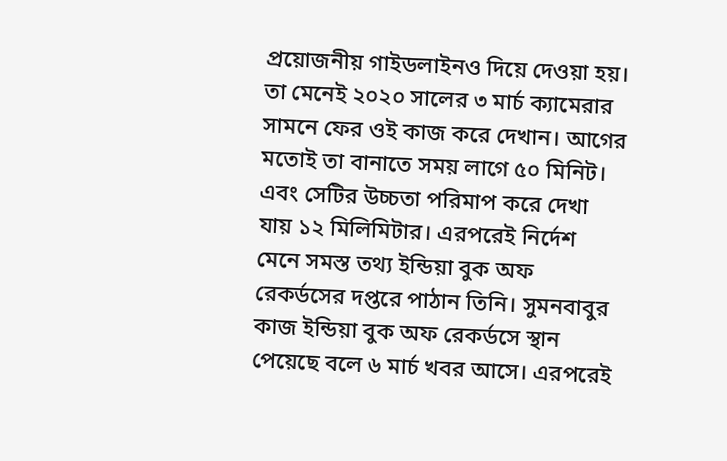প্রয়োজনীয় গাইডলাইনও দিয়ে দেওয়া হয়। তা মেনেই ২০২০ সালের ৩ মার্চ ক‍্যামেরার সামনে ফের ওই কাজ করে দেখান। আগের মতোই তা বানাতে সময় লাগে ৫০ মিনিট। এবং সেটির উচ্চতা পরিমাপ করে দেখা যায় ১২ মিলিমিটার। এরপরেই নির্দেশ মেনে সমস্ত তথ্য ইন্ডিয়া বুক অফ রেকর্ডসের দপ্তরে পাঠান তিনি। সুমনবাবুর কাজ ইন্ডিয়া বুক অফ রেকর্ডসে স্থান পেয়েছে বলে ৬ মার্চ খবর আসে। এরপরেই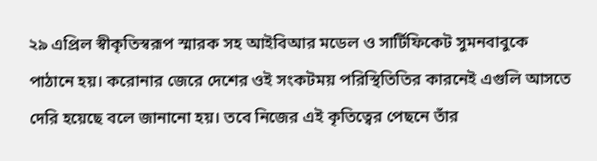২৯ এপ্রিল স্বীকৃতিস্বরূপ স্মারক সহ আইবিআর মডেল ও সার্টিফিকেট সুমনবাবুকে পাঠানে হয়। করোনার জেরে দেশের ওই সংকটময় পরিস্থিতিতির কারনেই এগুলি আসতে দেরি হয়েছে বলে জানানো হয়। তবে নিজের এই কৃতিত্বের পেছনে তাঁর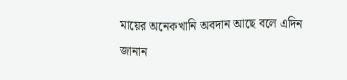মায়ের অনেকখানি অবদান আছে বলে এদিন জানান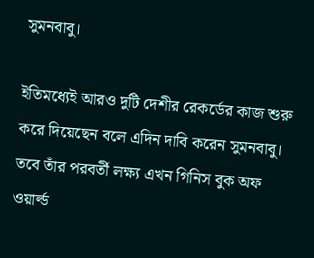সুমনবাবু।

ইতিমধ্যেই আরও দুটি দেশীর রেকর্ডের কাজ শুরু করে দিয়েছেন বলে এদিন দাবি করেন সুমনবাবু। তবে তাঁর পরবর্তী লক্ষ্য এখন গিনিস বুক অফ ওয়ার্ল্ড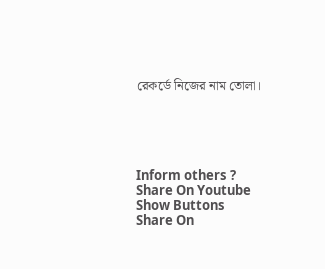রেকর্ডে নিজের নাম তোলা।





Inform others ?
Share On Youtube
Show Buttons
Share On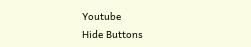Youtube
Hide Buttons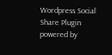Wordpress Social Share Plugin powered by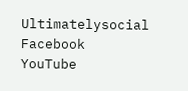Ultimatelysocial
Facebook
YouTube